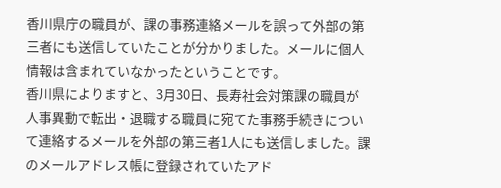香川県庁の職員が、課の事務連絡メールを誤って外部の第三者にも送信していたことが分かりました。メールに個人情報は含まれていなかったということです。
香川県によりますと、3月30日、長寿社会対策課の職員が人事異動で転出・退職する職員に宛てた事務手続きについて連絡するメールを外部の第三者1人にも送信しました。課のメールアドレス帳に登録されていたアド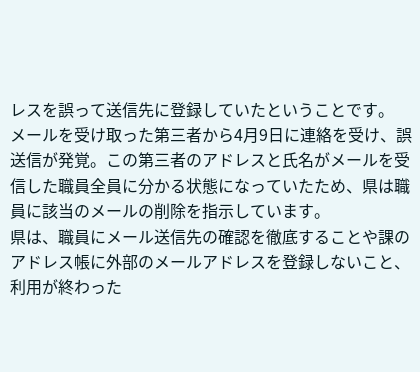レスを誤って送信先に登録していたということです。
メールを受け取った第三者から4月9日に連絡を受け、誤送信が発覚。この第三者のアドレスと氏名がメールを受信した職員全員に分かる状態になっていたため、県は職員に該当のメールの削除を指示しています。
県は、職員にメール送信先の確認を徹底することや課のアドレス帳に外部のメールアドレスを登録しないこと、利用が終わった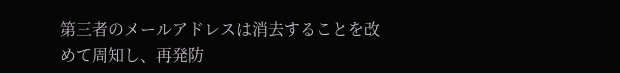第三者のメールアドレスは消去することを改めて周知し、再発防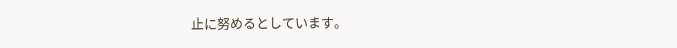止に努めるとしています。